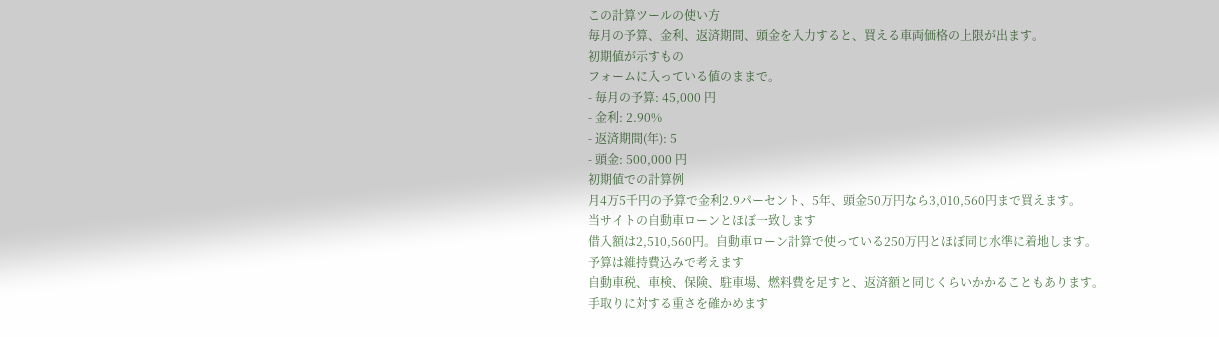この計算ツールの使い方
毎月の予算、金利、返済期間、頭金を入力すると、買える車両価格の上限が出ます。
初期値が示すもの
フォームに入っている値のままで。
- 毎月の予算: 45,000 円
- 金利: 2.90%
- 返済期間(年): 5
- 頭金: 500,000 円
初期値での計算例
月4万5千円の予算で金利2.9パーセント、5年、頭金50万円なら3,010,560円まで買えます。
当サイトの自動車ローンとほぼ一致します
借入額は2,510,560円。自動車ローン計算で使っている250万円とほぼ同じ水準に着地します。
予算は維持費込みで考えます
自動車税、車検、保険、駐車場、燃料費を足すと、返済額と同じくらいかかることもあります。
手取りに対する重さを確かめます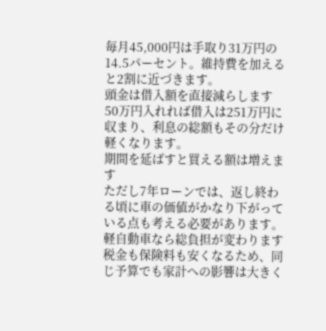毎月45,000円は手取り31万円の14.5パーセント。維持費を加えると2割に近づきます。
頭金は借入額を直接減らします 50万円入れれば借入は251万円に収まり、利息の総額もその分だけ軽くなります。
期間を延ばすと買える額は増えます
ただし7年ローンでは、返し終わる頃に車の価値がかなり下がっている点も考える必要があります。
軽自動車なら総負担が変わります
税金も保険料も安くなるため、同じ予算でも家計への影響は大きく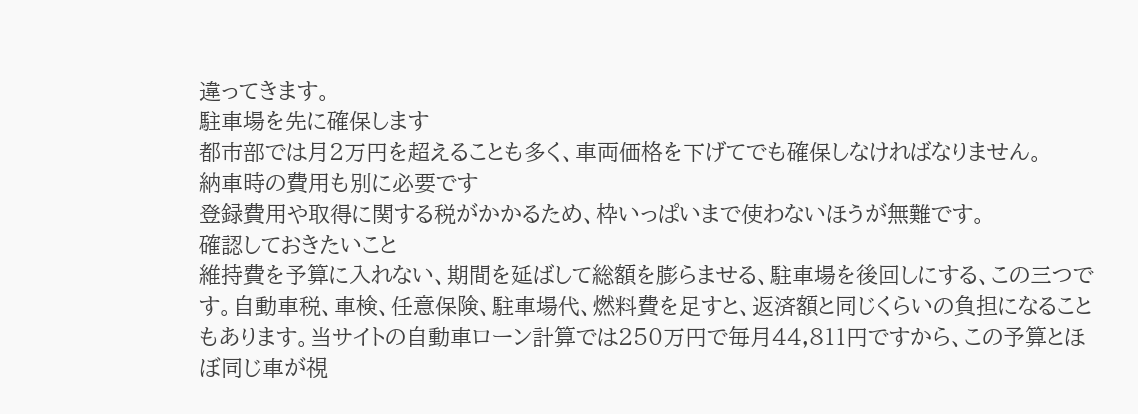違ってきます。
駐車場を先に確保します
都市部では月2万円を超えることも多く、車両価格を下げてでも確保しなければなりません。
納車時の費用も別に必要です
登録費用や取得に関する税がかかるため、枠いっぱいまで使わないほうが無難です。
確認しておきたいこと
維持費を予算に入れない、期間を延ばして総額を膨らませる、駐車場を後回しにする、この三つです。自動車税、車検、任意保険、駐車場代、燃料費を足すと、返済額と同じくらいの負担になることもあります。当サイトの自動車ローン計算では250万円で毎月44,811円ですから、この予算とほぼ同じ車が視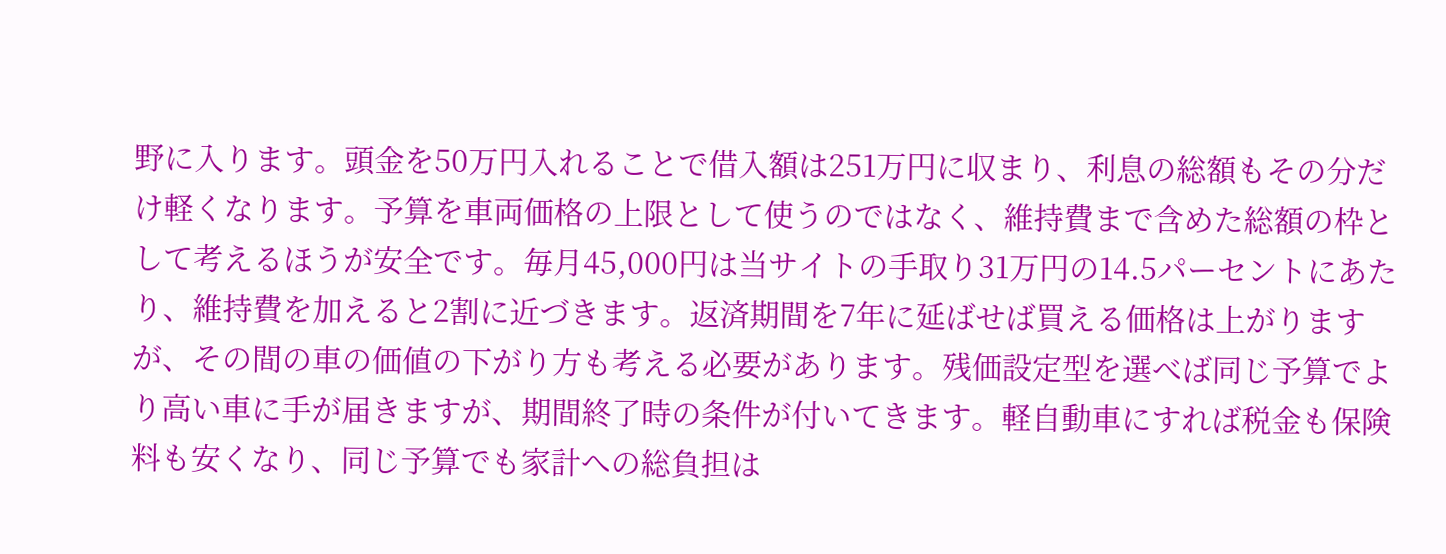野に入ります。頭金を50万円入れることで借入額は251万円に収まり、利息の総額もその分だけ軽くなります。予算を車両価格の上限として使うのではなく、維持費まで含めた総額の枠として考えるほうが安全です。毎月45,000円は当サイトの手取り31万円の14.5パーセントにあたり、維持費を加えると2割に近づきます。返済期間を7年に延ばせば買える価格は上がりますが、その間の車の価値の下がり方も考える必要があります。残価設定型を選べば同じ予算でより高い車に手が届きますが、期間終了時の条件が付いてきます。軽自動車にすれば税金も保険料も安くなり、同じ予算でも家計への総負担は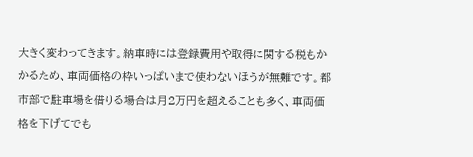大きく変わってきます。納車時には登録費用や取得に関する税もかかるため、車両価格の枠いっぱいまで使わないほうが無難です。都市部で駐車場を借りる場合は月2万円を超えることも多く、車両価格を下げてでも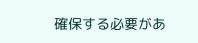確保する必要があ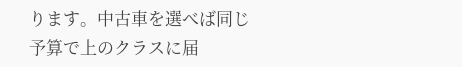ります。中古車を選べば同じ予算で上のクラスに届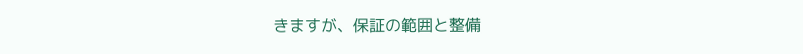きますが、保証の範囲と整備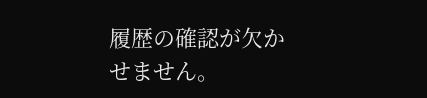履歴の確認が欠かせません。